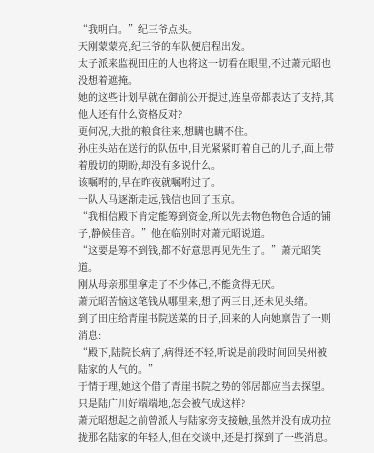“我明白。”纪三爷点头。
天刚蒙蒙亮,纪三爷的车队便启程出发。
太子派来监视田庄的人也将这一切看在眼里,不过萧元昭也没想着遮掩。
她的这些计划早就在御前公开提过,连皇帝都表达了支持,其他人还有什么资格反对?
更何况,大批的粮食往来,想瞒也瞒不住。
孙庄头站在送行的队伍中,目光紧紧盯着自己的儿子,面上带着殷切的期盼,却没有多说什么。
该嘱咐的,早在昨夜就嘱咐过了。
一队人马逐渐走远,钱信也回了玉京。
“我相信殿下肯定能筹到资金,所以先去物色物色合适的铺子,静候佳音。”他在临别时对萧元昭说道。
“这要是筹不到钱,都不好意思再见先生了。”萧元昭笑道。
刚从母亲那里拿走了不少体己,不能贪得无厌。
萧元昭苦恼这笔钱从哪里来,想了两三日,还未见头绪。
到了田庄给青崖书院送菜的日子,回来的人向她禀告了一则消息:
“殿下,陆院长病了,病得还不轻,听说是前段时间回吴州被陆家的人气的。”
于情于理,她这个借了青崖书院之势的邻居都应当去探望。
只是陆广川好端端地,怎会被气成这样?
萧元昭想起之前曾派人与陆家旁支接触,虽然并没有成功拉拢那名陆家的年轻人,但在交谈中,还是打探到了一些消息。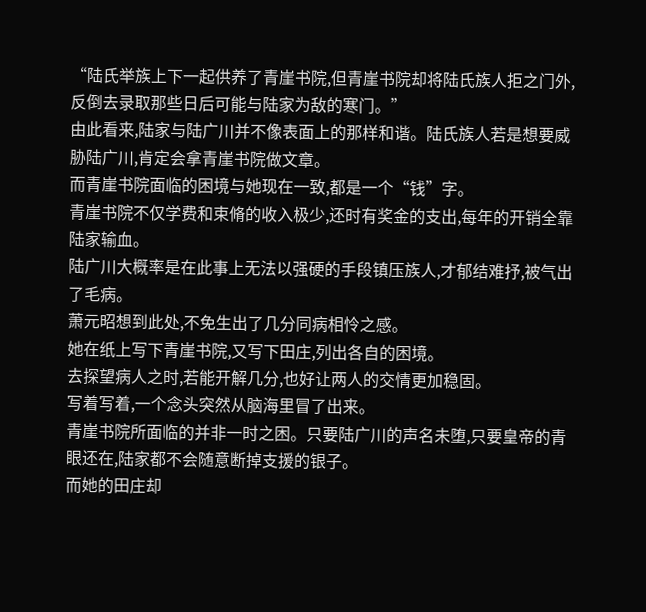“陆氏举族上下一起供养了青崖书院,但青崖书院却将陆氏族人拒之门外,反倒去录取那些日后可能与陆家为敌的寒门。”
由此看来,陆家与陆广川并不像表面上的那样和谐。陆氏族人若是想要威胁陆广川,肯定会拿青崖书院做文章。
而青崖书院面临的困境与她现在一致,都是一个“钱”字。
青崖书院不仅学费和束脩的收入极少,还时有奖金的支出,每年的开销全靠陆家输血。
陆广川大概率是在此事上无法以强硬的手段镇压族人,才郁结难抒,被气出了毛病。
萧元昭想到此处,不免生出了几分同病相怜之感。
她在纸上写下青崖书院,又写下田庄,列出各自的困境。
去探望病人之时,若能开解几分,也好让两人的交情更加稳固。
写着写着,一个念头突然从脑海里冒了出来。
青崖书院所面临的并非一时之困。只要陆广川的声名未堕,只要皇帝的青眼还在,陆家都不会随意断掉支援的银子。
而她的田庄却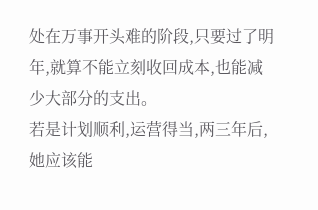处在万事开头难的阶段,只要过了明年,就算不能立刻收回成本,也能减少大部分的支出。
若是计划顺利,运营得当,两三年后,她应该能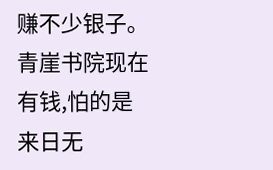赚不少银子。
青崖书院现在有钱,怕的是来日无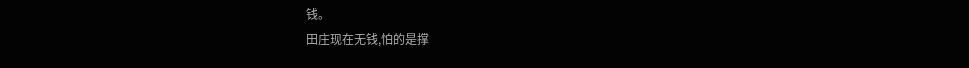钱。
田庄现在无钱,怕的是撑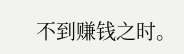不到赚钱之时。